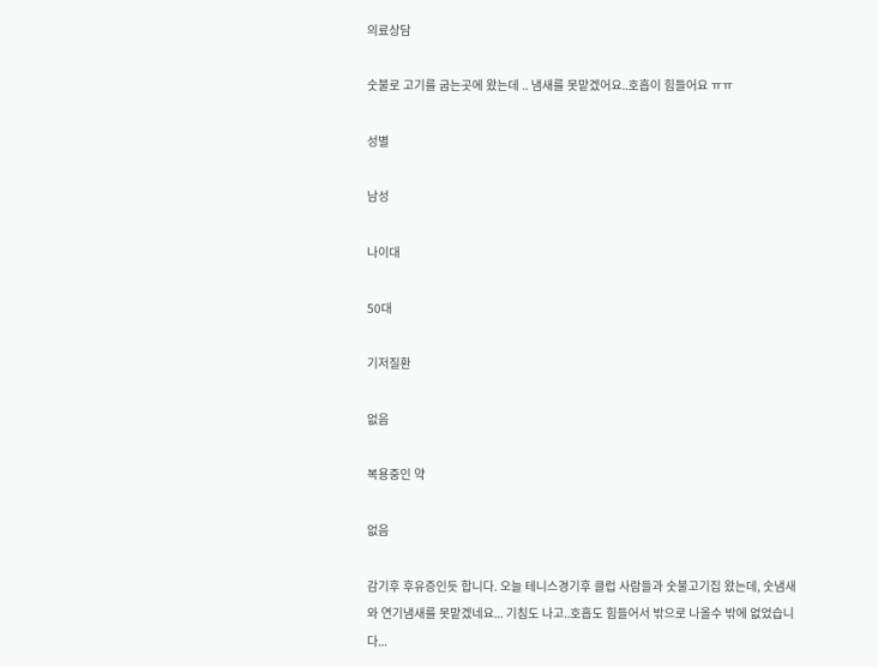의료상담

숫불로 고기를 굽는곳에 왔는데 .. 냄새를 못맡겠어요..호흡이 힘들어요 ㅠㅠ

성별

남성

나이대

50대

기저질환

없음

복용중인 약

없음

감기후 후유증인듯 합니다. 오늘 테니스경기후 클럽 사람들과 숫불고기집 왔는데, 숫냄새와 연기냄새를 못맡겠네요... 기침도 나고..호흡도 힘들어서 밖으로 나올수 밖에 없었습니다...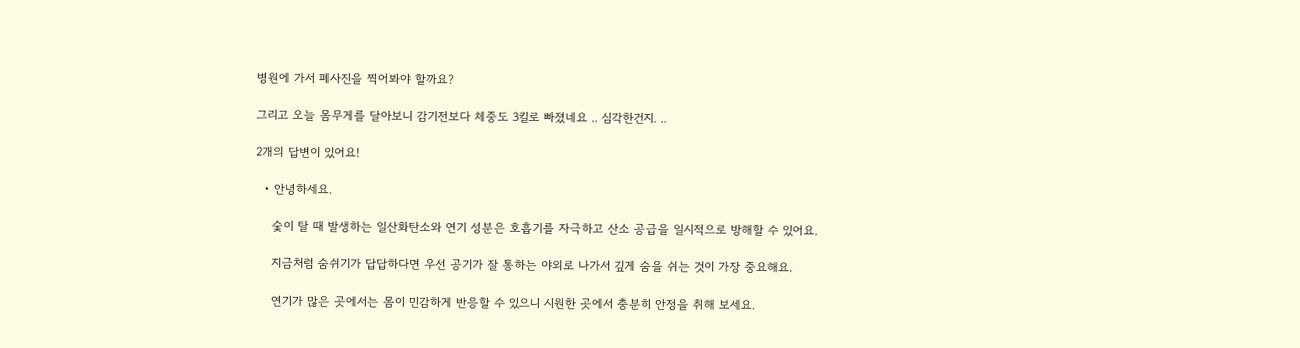병원에 가서 폐사진을 찍어봐야 할까요?

그리고 오늘 몸무게를 달아보니 감기전보다 체중도 3킬로 빠졌네요 .. 심각한건지. ..

2개의 답변이 있어요!

  • 안녕하세요.

    숯이 탈 때 발생하는 일산화탄소와 연기 성분은 호흡기를 자극하고 산소 공급을 일시적으로 방해할 수 있어요.

    지금처럼 숨쉬기가 답답하다면 우선 공기가 잘 통하는 야외로 나가서 깊게 숨을 쉬는 것이 가장 중요해요.

    연기가 많은 곳에서는 몸이 민감하게 반응할 수 있으니 시원한 곳에서 충분히 안정을 취해 보세요.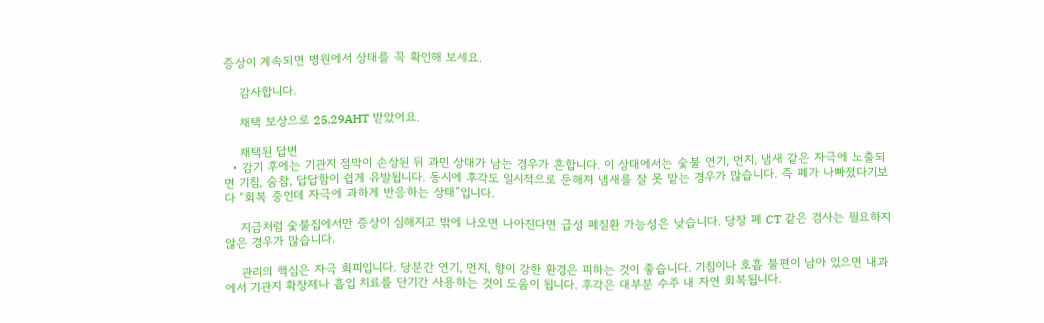증상이 계속되면 병원에서 상태를 꼭 확인해 보세요.

    감사합니다.

    채택 보상으로 25.29AHT 받았어요.

    채택된 답변
  • 감기 후에는 기관지 점막이 손상된 뒤 과민 상태가 남는 경우가 흔합니다. 이 상태에서는 숯불 연기, 먼지, 냄새 같은 자극에 노출되면 기침, 숨참, 답답함이 쉽게 유발됩니다. 동시에 후각도 일시적으로 둔해져 냄새를 잘 못 맡는 경우가 많습니다. 즉 폐가 나빠졌다기보다 “회복 중인데 자극에 과하게 반응하는 상태”입니다.

    지금처럼 숯불집에서만 증상이 심해지고 밖에 나오면 나아진다면 급성 폐질환 가능성은 낮습니다. 당장 폐 CT 같은 검사는 필요하지 않은 경우가 많습니다.

    관리의 핵심은 자극 회피입니다. 당분간 연기, 먼지, 향이 강한 환경은 피하는 것이 좋습니다. 기침이나 호흡 불편이 남아 있으면 내과에서 기관지 확장제나 흡입 치료를 단기간 사용하는 것이 도움이 됩니다. 후각은 대부분 수주 내 자연 회복됩니다.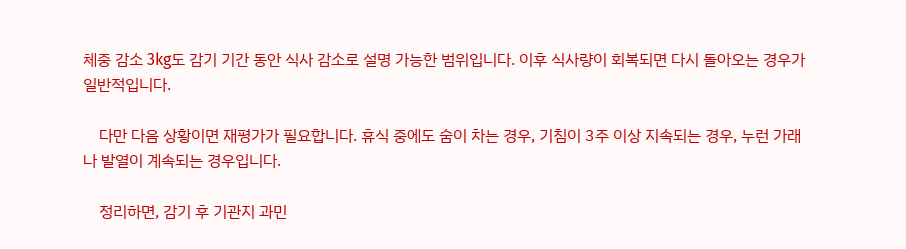체중 감소 3kg도 감기 기간 동안 식사 감소로 설명 가능한 범위입니다. 이후 식사량이 회복되면 다시 돌아오는 경우가 일반적입니다.

    다만 다음 상황이면 재평가가 필요합니다. 휴식 중에도 숨이 차는 경우, 기침이 3주 이상 지속되는 경우, 누런 가래나 발열이 계속되는 경우입니다.

    정리하면, 감기 후 기관지 과민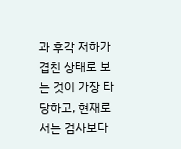과 후각 저하가 겹친 상태로 보는 것이 가장 타당하고, 현재로서는 검사보다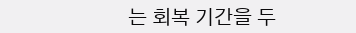는 회복 기간을 두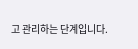고 관리하는 단계입니다.